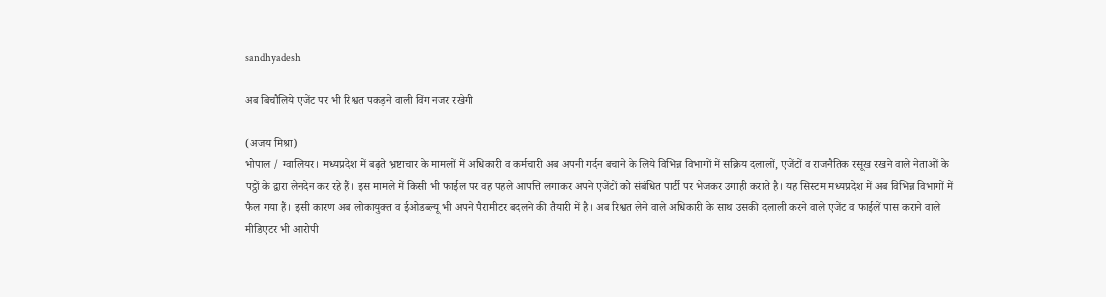sandhyadesh

अब बिचौलिये एजेंट पर भी रिश्वत पकड़ने वाली विंग नजर रखेगी

(अजय मिश्रा)
भोपाल / ग्वालियर। मध्यप्रदेश में बढ़ते भ्रष्टाचार के मामलों में अधिकारी व कर्मचारी अब अपनी गर्दन बचाने के लिये विभिन्न विभागों में सक्रिय दलालों, एजेंटों व राजनैतिक रसूख रखने वाले नेताओं के पट्ठों के द्वारा लेनदेन कर रहे हैं। इस मामले में किसी भी फाईल पर वह पहले आपत्ति लगाकर अपने एजेंटों को संबंधित पार्टी पर भेजकर उगाही कराते है। यह सिस्टम मध्यप्रदेश में अब विभिन्न विभागों में फैल गया हैं। इसी कारण अब लोकायुक्त व ईओडब्ल्यू भी अपने पैरामीटर बदलने की तैयारी में है। अब रिश्वत लेने वाले अधिकारी के साथ उसकी दलाली करने वाले एजेंट व फाईलें पास कराने वाले मीडिएटर भी आरोपी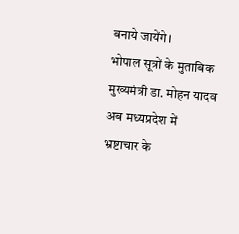बनाये जायेंगे।
भोपाल सूत्रों के मुताबिक मुख्यमंत्री डा. मोहन यादव अब मध्यप्रदेश में भ्रष्टाचार के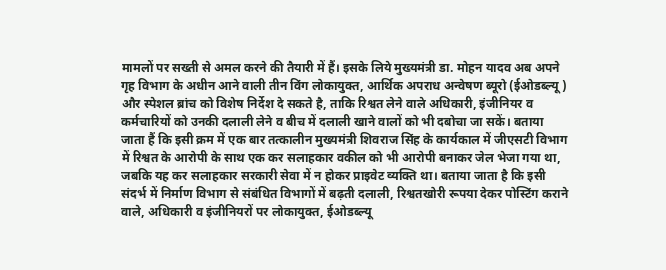मामलों पर सख्ती से अमल करने की तैयारी में हैं। इसके लिये मुख्यमंत्री डा. मोहन यादव अब अपने गृह विभाग के अधीन आने वाली तीन विंग लोकायुक्त, आर्थिक अपराध अन्वेषण ब्यूरो (ईओडब्ल्यू ) और स्पेशल ब्रांच को विशेष निर्देश दे सकते है, ताकि रिश्वत लेने वाले अधिकारी, इंजीनियर व कर्मचारियों को उनकी दलाली लेने व बीच में दलाली खाने वालों को भी दबोचा जा सकें। बताया जाता हैं कि इसी क्रम में एक बार तत्कालीन मुख्यमंत्री शिवराज सिंह के कार्यकाल में जीएसटी विभाग में रिश्वत के आरोपी के साथ एक कर सलाहकार वकील को भी आरोपी बनाकर जेल भेजा गया था, जबकि यह कर सलाहकार सरकारी सेवा में न होकर प्राइवेट व्यक्ति था। बताया जाता है कि इसी संदर्भ में निर्माण विभाग से संबंधित विभागों में बढ़ती दलाली, रिश्वतखोरी रूपया देकर पोस्टिंग कराने वाले, अधिकारी व इंजीनियरों पर लोकायुक्त, ईओडब्ल्यू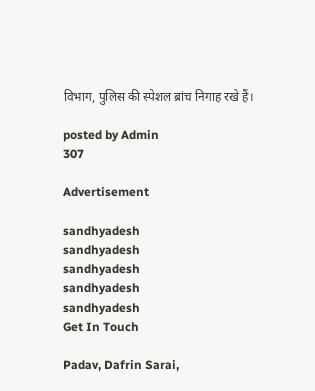विभाग, पुलिस की स्पेशल ब्रांच निगाह रखे हैं।

posted by Admin
307

Advertisement

sandhyadesh
sandhyadesh
sandhyadesh
sandhyadesh
sandhyadesh
Get In Touch

Padav, Dafrin Sarai,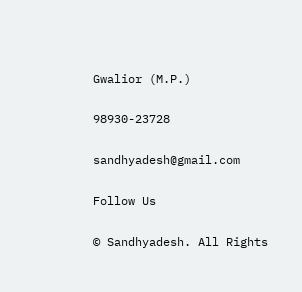Gwalior (M.P.)

98930-23728

sandhyadesh@gmail.com

Follow Us

© Sandhyadesh. All Rights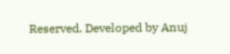Reserved. Developed by Anuj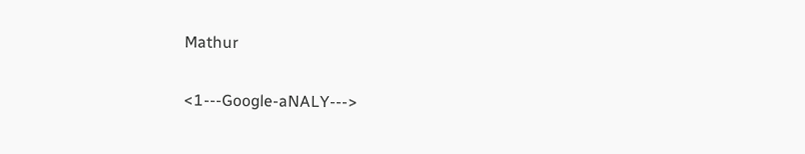Mathur

<1---Google-aNALY--->